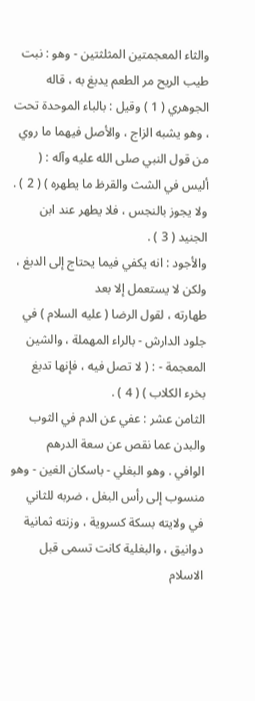والثاء المعجمتين المثلثتين - وهو : نبت طيب الريح مر الطعم يدبغ به ، قاله
الجوهري ( 1 ) وقيل : بالباء الموحدة تحت ، وهو يشبه الزاج ، والأصل فيهما ما روي
من قول النبي صلى الله عليه وآله : ( أليس في الشث والقرظ ما يطهره ) ( 2 ) . ولا يجوز بالنجس ، فلا يطهر عند ابن الجنيد ( 3 ) .
والأجود : انه يكفي فيما يحتاج إلى الدبغ ، ولكن لا يستعمل إلا بعد
طهارته ، لقول الرضا ( عليه السلام ) في جلود الدارش - بالراء المهملة ، والشين
المعجمة - : ( لا تصل فيه ، فإنها تدبغ بخرء الكلاب ) ( 4 ) .
الثامن عشر : عفي عن الدم في الثوب والبدن عما نقص عن سعة الدرهم
الوافي . وهو البغلي - باسكان الغين - وهو منسوب إلى رأس البغل ، ضربه للثاني
في ولايته بسكة كسروية ، وزنته ثمانية دوانيق ، والبغلية كانت تسمى قبل الاسلام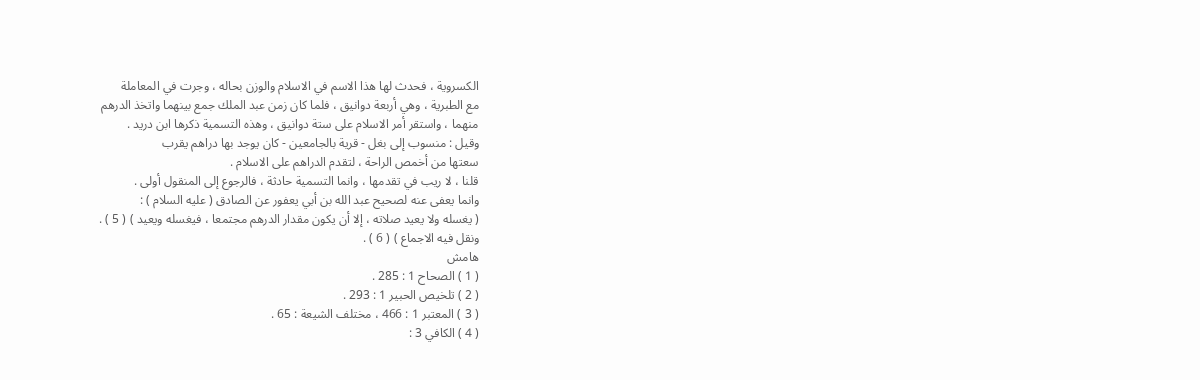الكسروية ، فحدث لها هذا الاسم في الاسلام والوزن بحاله ، وجرت في المعاملة
مع الطبرية ، وهي أربعة دوانيق ، فلما كان زمن عبد الملك جمع بينهما واتخذ الدرهم
منهما ، واستقر أمر الاسلام على ستة دوانيق ، وهذه التسمية ذكرها ابن دريد .
وقيل : منسوب إلى بغل - قرية بالجامعين - كان يوجد بها دراهم يقرب
سعتها من أخمص الراحة ، لتقدم الدراهم على الاسلام .
قلنا ، لا ريب في تقدمها ، وانما التسمية حادثة ، فالرجوع إلى المنقول أولى .
وانما يعفى عنه لصحيح عبد الله بن أبي يعفور عن الصادق ( عليه السلام ) :
( يغسله ولا يعيد صلاته ، إلا أن يكون مقدار الدرهم مجتمعا ، فيغسله ويعيد ) ( 5 ) .
ونقل فيه الاجماع ) ( 6 ) .
هامش
( 1 ) الصحاح 1 : 285 .
( 2 ) تلخيص الحبير 1 : 293 .
( 3 ) المعتبر 1 : 466 ، مختلف الشيعة : 65 .
( 4 ) الكافي 3 :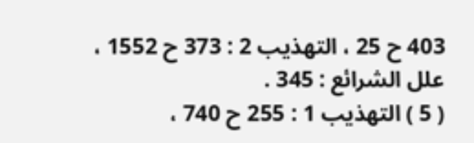403 ح 25 ، التهذيب 2 : 373 ح 1552 ، علل الشرائع : 345 .
( 5 ) التهذيب 1 : 255 ح 740 ،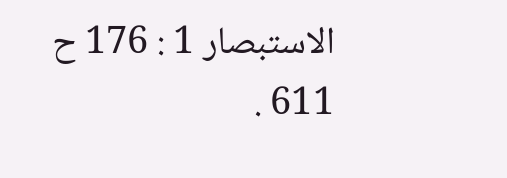الاستبصار 1 : 176 ح 611 .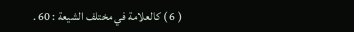( 6 ) كالعلامة في مختلف الشيعة : 60 .